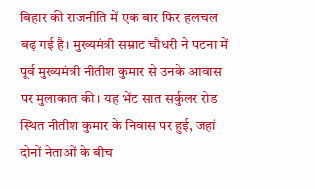बिहार की राजनीति में एक बार फिर हलचल बढ़ गई है। मुख्यमंत्री सम्राट चौधरी ने पटना में पूर्व मुख्यमंत्री नीतीश कुमार से उनके आवास पर मुलाकात की। यह भेंट सात सर्कुलर रोड स्थित नीतीश कुमार के निवास पर हुई, जहां दोनों नेताओं के बीच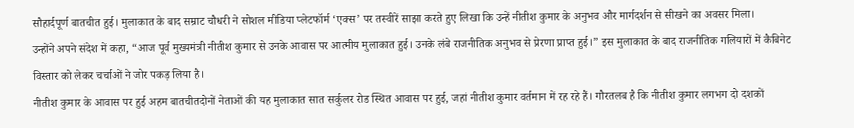सौहार्दपूर्ण बातचीत हुई। मुलाकात के बाद सम्राट चौधरी ने सोशल मीडिया प्लेटफॉर्म ‘एक्स’ पर तस्वीरें साझा करते हुए लिखा कि उन्हें नीतीश कुमार के अनुभव और मार्गदर्शन से सीखने का अवसर मिला।
उन्होंने अपने संदेश में कहा, “आज पूर्व मुख्यमंत्री नीतीश कुमार से उनके आवास पर आत्मीय मुलाकात हुई। उनके लंबे राजनीतिक अनुभव से प्रेरणा प्राप्त हुई।” इस मुलाकात के बाद राजनीतिक गलियारों में कैबिनेट विस्तार को लेकर चर्चाओं ने जोर पकड़ लिया है।
नीतीश कुमार के आवास पर हुई अहम बातचीतदोनों नेताओं की यह मुलाकात सात सर्कुलर रोड स्थित आवास पर हुई, जहां नीतीश कुमार वर्तमान में रह रहे हैं। गौरतलब है कि नीतीश कुमार लगभग दो दशकों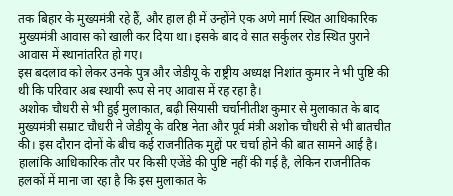तक बिहार के मुख्यमंत्री रहे हैं, और हाल ही में उन्होंने एक अणे मार्ग स्थित आधिकारिक मुख्यमंत्री आवास को खाली कर दिया था। इसके बाद वे सात सर्कुलर रोड स्थित पुराने आवास में स्थानांतरित हो गए।
इस बदलाव को लेकर उनके पुत्र और जेडीयू के राष्ट्रीय अध्यक्ष निशांत कुमार ने भी पुष्टि की थी कि परिवार अब स्थायी रूप से नए आवास में रह रहा है।
अशोक चौधरी से भी हुई मुलाकात, बढ़ी सियासी चर्चानीतीश कुमार से मुलाकात के बाद मुख्यमंत्री सम्राट चौधरी ने जेडीयू के वरिष्ठ नेता और पूर्व मंत्री अशोक चौधरी से भी बातचीत की। इस दौरान दोनों के बीच कई राजनीतिक मुद्दों पर चर्चा होने की बात सामने आई है। हालांकि आधिकारिक तौर पर किसी एजेंडे की पुष्टि नहीं की गई है, लेकिन राजनीतिक हलकों में माना जा रहा है कि इस मुलाकात के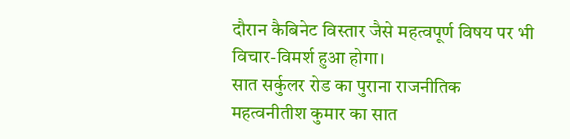दौरान कैबिनेट विस्तार जैसे महत्वपूर्ण विषय पर भी विचार-विमर्श हुआ होगा।
सात सर्कुलर रोड का पुराना राजनीतिक महत्वनीतीश कुमार का सात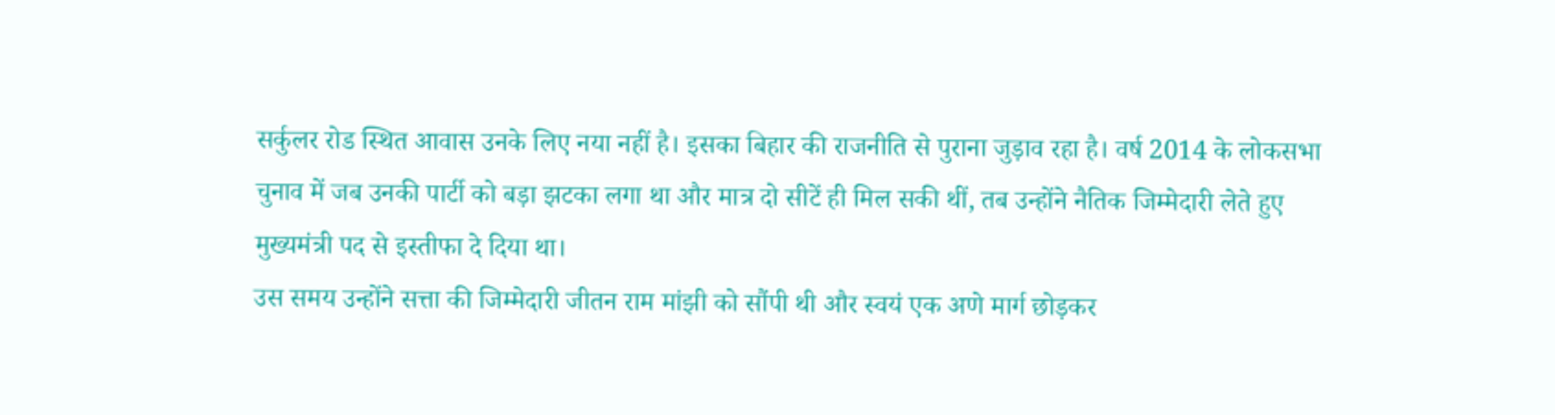सर्कुलर रोड स्थित आवास उनके लिए नया नहीं है। इसका बिहार की राजनीति से पुराना जुड़ाव रहा है। वर्ष 2014 के लोकसभा चुनाव में जब उनकी पार्टी को बड़ा झटका लगा था और मात्र दो सीटें ही मिल सकी थीं, तब उन्होंने नैतिक जिम्मेदारी लेते हुए मुख्यमंत्री पद से इस्तीफा दे दिया था।
उस समय उन्होंने सत्ता की जिम्मेदारी जीतन राम मांझी को सौंपी थी और स्वयं एक अणे मार्ग छोड़कर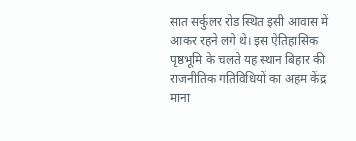सात सर्कुलर रोड स्थित इसी आवास में आकर रहने लगे थे। इस ऐतिहासिक पृष्ठभूमि के चलते यह स्थान बिहार की राजनीतिक गतिविधियों का अहम केंद्र माना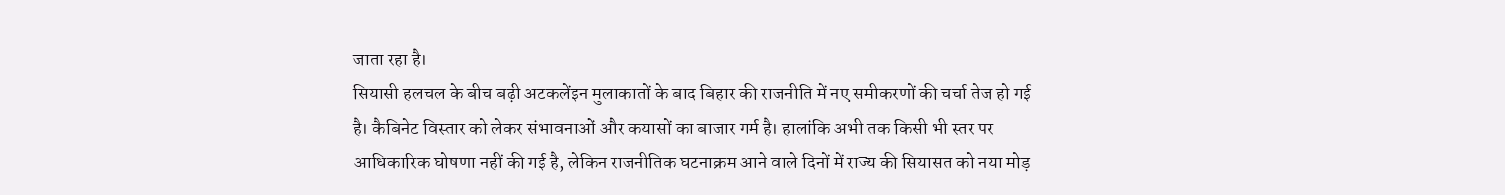जाता रहा है।
सियासी हलचल के बीच बढ़ी अटकलेंइन मुलाकातों के बाद बिहार की राजनीति में नए समीकरणों की चर्चा तेज हो गई है। कैबिनेट विस्तार को लेकर संभावनाओं और कयासों का बाजार गर्म है। हालांकि अभी तक किसी भी स्तर पर आधिकारिक घोषणा नहीं की गई है, लेकिन राजनीतिक घटनाक्रम आने वाले दिनों में राज्य की सियासत को नया मोड़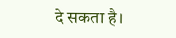दे सकता है।